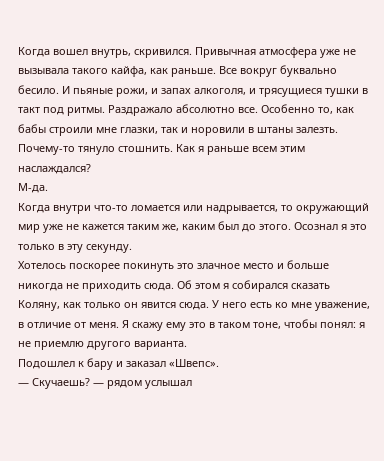Когда вошел внутрь, скривился. Привычная атмосфера уже не вызывала такого кайфа, как раньше. Все вокруг буквально бесило. И пьяные рожи, и запах алкоголя, и трясущиеся тушки в такт под ритмы. Раздражало абсолютно все. Особенно то, как бабы строили мне глазки, так и норовили в штаны залезть. Почему-то тянуло стошнить. Как я раньше всем этим наслаждался?
М-да.
Когда внутри что-то ломается или надрывается, то окружающий мир уже не кажется таким же, каким был до этого. Осознал я это только в эту секунду.
Хотелось поскорее покинуть это злачное место и больше никогда не приходить сюда. Об этом я собирался сказать Коляну, как только он явится сюда. У него есть ко мне уважение, в отличие от меня. Я скажу ему это в таком тоне, чтобы понял: я не приемлю другого варианта.
Подошлел к бару и заказал «Швепс».
— Скучаешь? — рядом услышал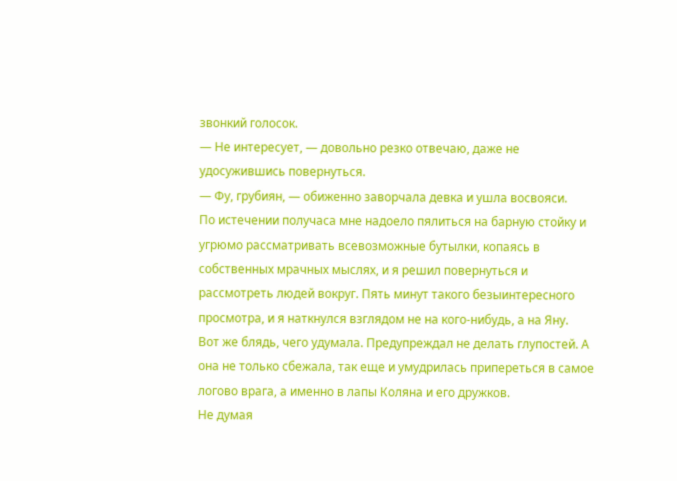звонкий голосок.
— Не интересует, — довольно резко отвечаю, даже не удосужившись повернуться.
— Фу, грубиян, — обиженно заворчала девка и ушла восвояси.
По истечении получаса мне надоело пялиться на барную стойку и угрюмо рассматривать всевозможные бутылки, копаясь в собственных мрачных мыслях, и я решил повернуться и рассмотреть людей вокруг. Пять минут такого безыинтересного просмотра, и я наткнулся взглядом не на кого-нибудь, а на Яну.
Вот же блядь, чего удумала. Предупреждал не делать глупостей. А она не только сбежала, так еще и умудрилась припереться в самое логово врага, а именно в лапы Коляна и его дружков.
Не думая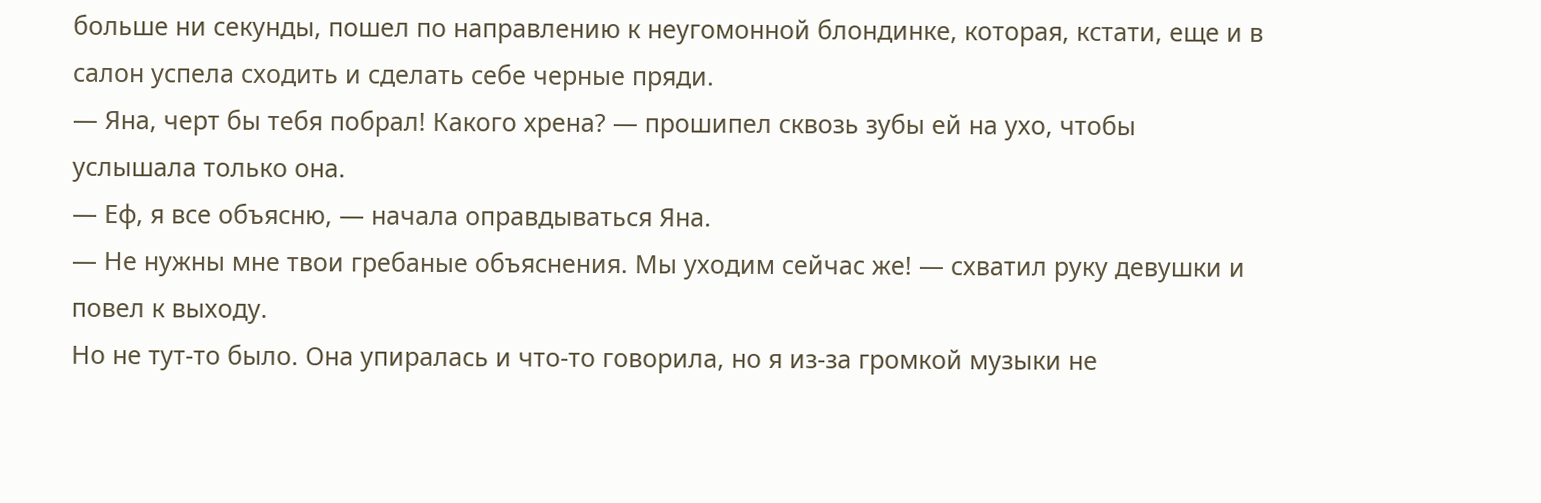больше ни секунды, пошел по направлению к неугомонной блондинке, которая, кстати, еще и в салон успела сходить и сделать себе черные пряди.
— Яна, черт бы тебя побрал! Какого хрена? — прошипел сквозь зубы ей на ухо, чтобы услышала только она.
— Еф, я все объясню, — начала оправдываться Яна.
— Не нужны мне твои гребаные объяснения. Мы уходим сейчас же! — схватил руку девушки и повел к выходу.
Но не тут-то было. Она упиралась и что-то говорила, но я из-за громкой музыки не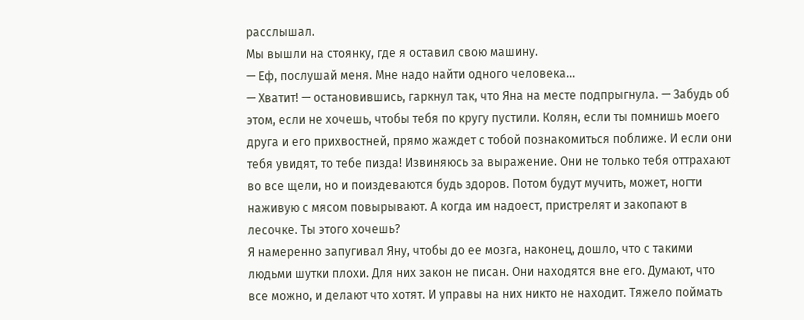расслышал.
Мы вышли на стоянку, где я оставил свою машину.
— Еф, послушай меня. Мне надо найти одного человека...
— Хватит! — остановившись, гаркнул так, что Яна на месте подпрыгнула. — Забудь об этом, если не хочешь, чтобы тебя по кругу пустили. Колян, если ты помнишь моего друга и его прихвостней, прямо жаждет с тобой познакомиться поближе. И если они тебя увидят, то тебе пизда! Извиняюсь за выражение. Они не только тебя оттрахают во все щели, но и поиздеваются будь здоров. Потом будут мучить, может, ногти наживую с мясом повырывают. А когда им надоест, пристрелят и закопают в лесочке. Ты этого хочешь?
Я намеренно запугивал Яну, чтобы до ее мозга, наконец, дошло, что с такими людьми шутки плохи. Для них закон не писан. Они находятся вне его. Думают, что все можно, и делают что хотят. И управы на них никто не находит. Тяжело поймать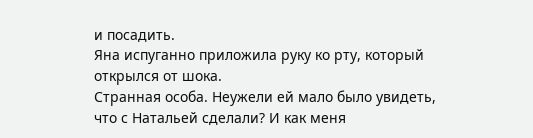и посадить.
Яна испуганно приложила руку ко рту, который открылся от шока.
Странная особа. Неужели ей мало было увидеть, что с Натальей сделали? И как меня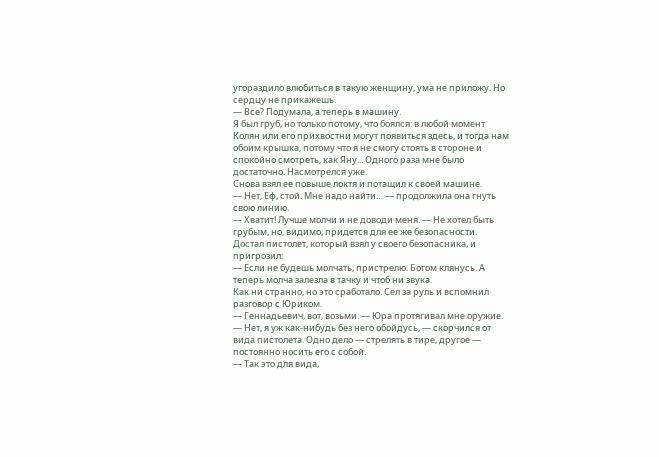угораздило влюбиться в такую женщину, ума не приложу. Но сердцу не прикажешь.
— Все? Подумала, а теперь в машину.
Я был груб, но только потому, что боялся: в любой момент Колян или его прихвостни могут появиться здесь, и тогда нам обоим крышка, потому что я не смогу стоять в стороне и спокойно смотреть, как Яну... Одного раза мне было достаточно. Насмотрелся уже.
Снова взял ее повыше локтя и потащил к своей машине.
— Нет, Еф, стой. Мне надо найти… — продолжила она гнуть свою линию.
— Хватит! Лучше молчи и не доводи меня. — Не хотел быть грубым, но, видимо, придется для ее же безопасности.
Достал пистолет, который взял у своего безопасника, и пригрозил:
— Если не будешь молчать, пристрелю. Богом клянусь. А теперь молча залезла в тачку и чтоб ни звука.
Как ни странно, но это сработало. Сел за руль и вспомнил разговор с Юриком.
— Геннадьевич, вот, возьми. — Юра протягивал мне оружие.
— Нет, я уж как-нибудь без него обойдусь, — скорчился от вида пистолета. Одно дело — стрелять в тире, другое — постоянно носить его с собой.
— Так это для вида,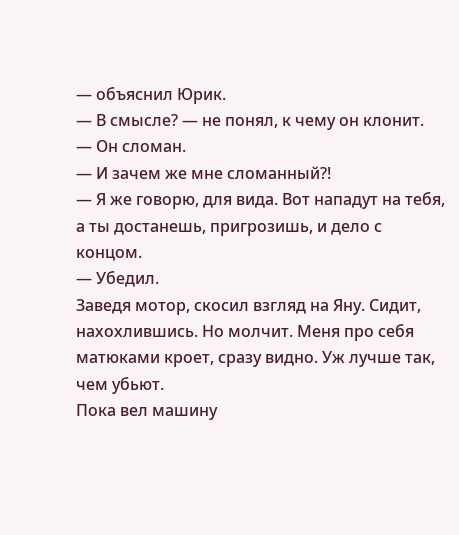— объяснил Юрик.
— В смысле? — не понял, к чему он клонит.
— Он сломан.
— И зачем же мне сломанный?!
— Я же говорю, для вида. Вот нападут на тебя, а ты достанешь, пригрозишь, и дело с концом.
— Убедил.
Заведя мотор, скосил взгляд на Яну. Сидит, нахохлившись. Но молчит. Меня про себя матюками кроет, сразу видно. Уж лучше так, чем убьют.
Пока вел машину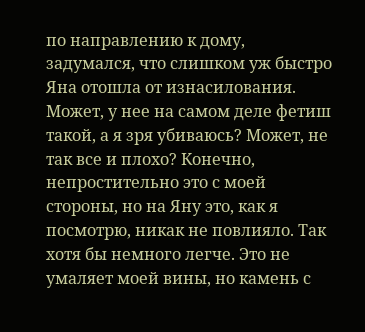по направлению к дому, задумался, что слишком уж быстро Яна отошла от изнасилования. Может, у нее на самом деле фетиш такой, а я зря убиваюсь? Может, не так все и плохо? Конечно, непростительно это с моей стороны, но на Яну это, как я посмотрю, никак не повлияло. Так хотя бы немного легче. Это не умаляет моей вины, но камень с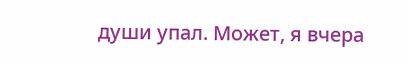души упал. Может, я вчера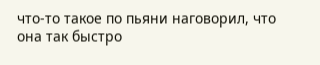что-то такое по пьяни наговорил, что она так быстро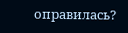оправилась?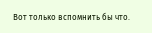Вот только вспомнить бы что.